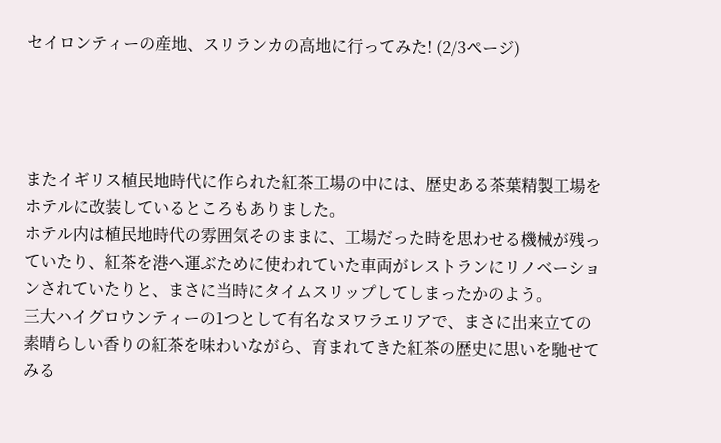セイロンティーの産地、スリランカの高地に行ってみた! (2/3ページ)




またイギリス植民地時代に作られた紅茶工場の中には、歴史ある茶葉精製工場をホテルに改装しているところもありました。
ホテル内は植民地時代の雰囲気そのままに、工場だった時を思わせる機械が残っていたり、紅茶を港へ運ぶために使われていた車両がレストランにリノベーションされていたりと、まさに当時にタイムスリップしてしまったかのよう。
三大ハイグロウンティーの1つとして有名なヌワラエリアで、まさに出来立ての素晴らしい香りの紅茶を味わいながら、育まれてきた紅茶の歴史に思いを馳せてみる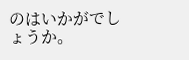のはいかがでしょうか。